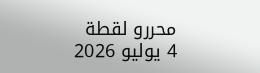محررو لقطة
4 يوليو 2026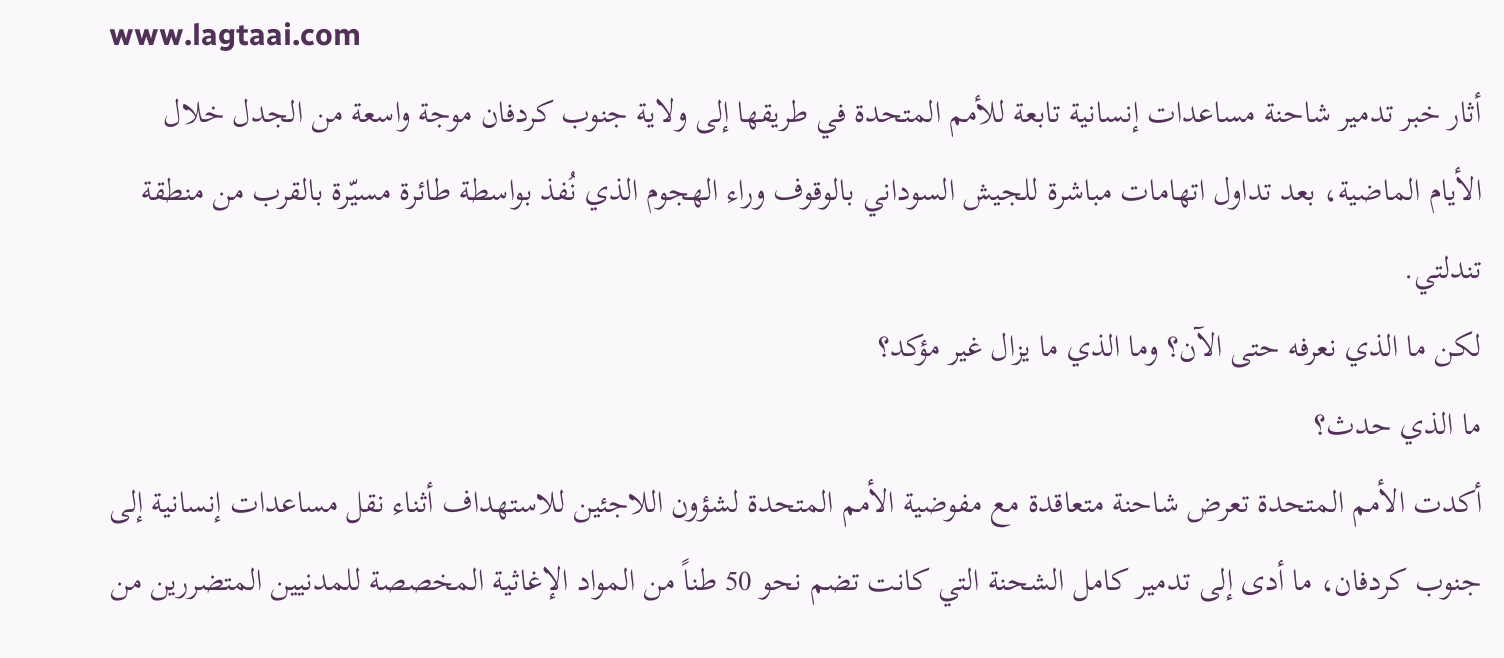www.lagtaai.com
أثار خبر تدمير شاحنة مساعدات إنسانية تابعة للأمم المتحدة في طريقها إلى ولاية جنوب كردفان موجة واسعة من الجدل خلال الأيام الماضية، بعد تداول اتهامات مباشرة للجيش السوداني بالوقوف وراء الهجوم الذي نُفذ بواسطة طائرة مسيّرة بالقرب من منطقة تندلتي.
لكن ما الذي نعرفه حتى الآن؟ وما الذي ما يزال غير مؤكد؟
ما الذي حدث؟
أكدت الأمم المتحدة تعرض شاحنة متعاقدة مع مفوضية الأمم المتحدة لشؤون اللاجئين للاستهداف أثناء نقل مساعدات إنسانية إلى جنوب كردفان، ما أدى إلى تدمير كامل الشحنة التي كانت تضم نحو 50 طناً من المواد الإغاثية المخصصة للمدنيين المتضررين من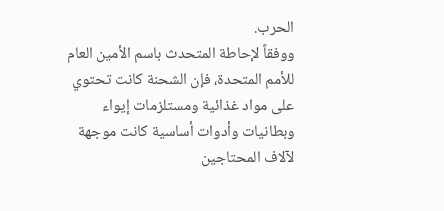الحرب.
ووفقاً لإحاطة المتحدث باسم الأمين العام للأمم المتحدة، فإن الشحنة كانت تحتوي على مواد غذائية ومستلزمات إيواء وبطانيات وأدوات أساسية كانت موجهة لآلاف المحتاجين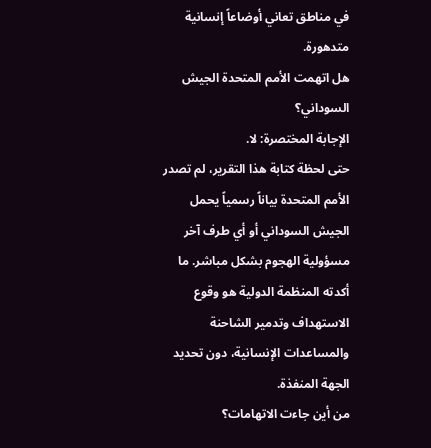في مناطق تعاني أوضاعاً إنسانية متدهورة.
هل اتهمت الأمم المتحدة الجيش السوداني؟
الإجابة المختصرة: لا.
حتى لحظة كتابة هذا التقرير، لم تصدر الأمم المتحدة بياناً رسمياً يحمل الجيش السوداني أو أي طرف آخر مسؤولية الهجوم بشكل مباشر. ما أكدته المنظمة الدولية هو وقوع الاستهداف وتدمير الشاحنة والمساعدات الإنسانية، دون تحديد الجهة المنفذة.
من أين جاءت الاتهامات؟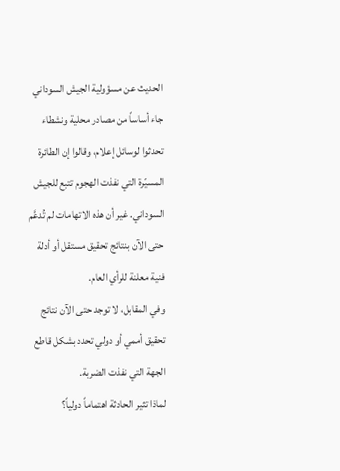الحديث عن مسؤولية الجيش السوداني جاء أساساً من مصادر محلية ونشطاء تحدثوا لوسائل إعلام، وقالوا إن الطائرة المسيّرة التي نفذت الهجوم تتبع للجيش السوداني. غير أن هذه الاتهامات لم تُدعَّم حتى الآن بنتائج تحقيق مستقل أو أدلة فنية معلنة للرأي العام.
وفي المقابل، لا توجد حتى الآن نتائج تحقيق أممي أو دولي تحدد بشكل قاطع الجهة التي نفذت الضربة.
لماذا تثير الحادثة اهتماماً دولياً؟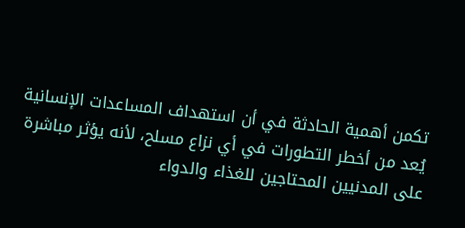تكمن أهمية الحادثة في أن استهداف المساعدات الإنسانية يُعد من أخطر التطورات في أي نزاع مسلح، لأنه يؤثر مباشرة على المدنيين المحتاجين للغذاء والدواء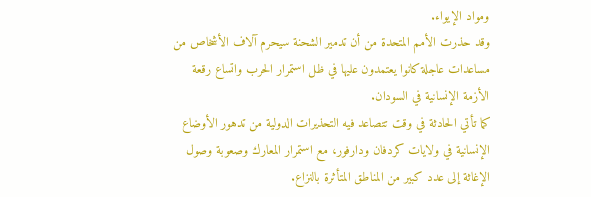ومواد الإيواء.
وقد حذرت الأمم المتحدة من أن تدمير الشحنة سيحرم آلاف الأشخاص من مساعدات عاجلة كانوا يعتمدون عليها في ظل استمرار الحرب واتساع رقعة الأزمة الإنسانية في السودان.
كما تأتي الحادثة في وقت تتصاعد فيه التحذيرات الدولية من تدهور الأوضاع الإنسانية في ولايات كردفان ودارفور، مع استمرار المعارك وصعوبة وصول الإغاثة إلى عدد كبير من المناطق المتأثرة بالنزاع.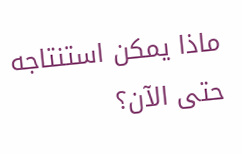ماذا يمكن استنتاجه حتى الآن؟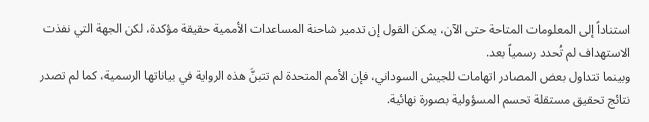استناداً إلى المعلومات المتاحة حتى الآن، يمكن القول إن تدمير شاحنة المساعدات الأممية حقيقة مؤكدة، لكن الجهة التي نفذت الاستهداف لم تُحدد رسمياً بعد.
وبينما تتداول بعض المصادر اتهامات للجيش السوداني، فإن الأمم المتحدة لم تتبنَّ هذه الرواية في بياناتها الرسمية، كما لم تصدر نتائج تحقيق مستقلة تحسم المسؤولية بصورة نهائية.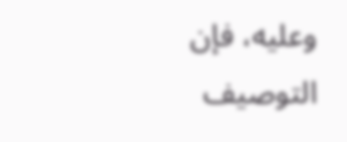وعليه، فإن التوصيف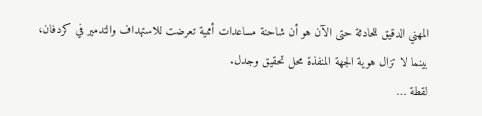المهني الدقيق للحادثة حتى الآن هو أن شاحنة مساعدات أممية تعرضت للاستهداف والتدمير في كردفان، بينما لا تزال هوية الجهة المنفذة محل تحقيق وجدل.
لقطة …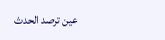عين ترصد الحدث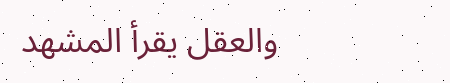والعقل يقرأ المشهد